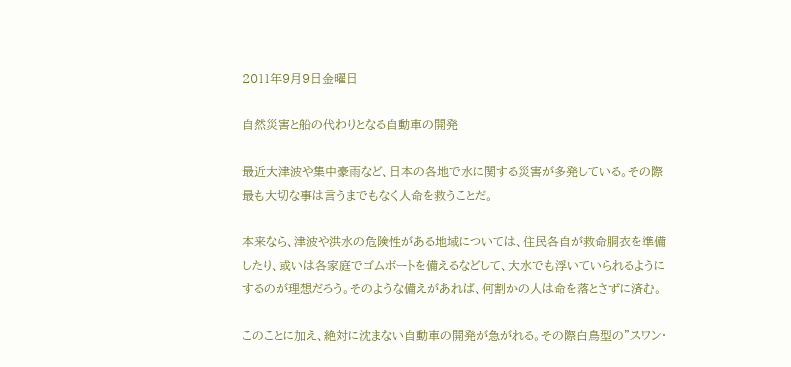2011年9月9日金曜日

自然災害と船の代わりとなる自動車の開発

最近大津波や集中豪雨など、日本の各地で水に関する災害が多発している。その際最も大切な事は言うまでもなく人命を救うことだ。

本来なら、津波や洪水の危険性がある地域については、住民各自が救命胴衣を準備したり、或いは各家庭でゴムボートを備えるなどして、大水でも浮いていられるようにするのが理想だろう。そのような備えがあれば、何割かの人は命を落とさずに済む。

このことに加え、絶対に沈まない自動車の開発が急がれる。その際白鳥型の"スワン・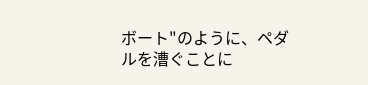ボート"のように、ペダルを漕ぐことに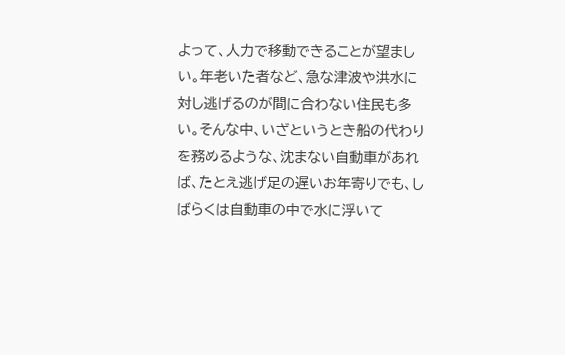よって、人力で移動できることが望ましい。年老いた者など、急な津波や洪水に対し逃げるのが間に合わない住民も多い。そんな中、いざというとき船の代わりを務めるような、沈まない自動車があれば、たとえ逃げ足の遅いお年寄りでも、しばらくは自動車の中で水に浮いて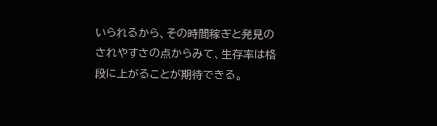いられるから、その時間稼ぎと発見のされやすさの点からみて、生存率は格段に上がることが期待できる。